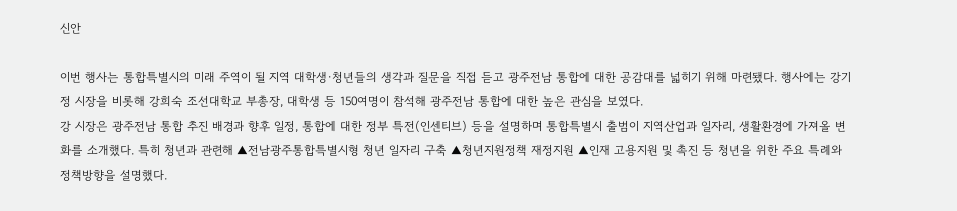신안

이번 행사는 통합특별시의 미래 주역이 될 지역 대학생·청년들의 생각과 질문을 직접 듣고 광주전남 통합에 대한 공감대를 넓히기 위해 마련됐다. 행사에는 강기정 시장을 비롯해 강희숙 조선대학교 부총장, 대학생 등 150여명이 참석해 광주전남 통합에 대한 높은 관심을 보였다.
강 시장은 광주전남 통합 추진 배경과 향후 일정, 통합에 대한 정부 특전(인센티브) 등을 설명하며 통합특별시 출범이 지역산업과 일자리, 생활환경에 가져올 변화를 소개했다. 특히 청년과 관련해 ▲전남광주통합특별시형 청년 일자리 구축 ▲청년지원정책 재정지원 ▲인재 고용지원 및 촉진 등 청년을 위한 주요 특례와 정책방향을 설명했다.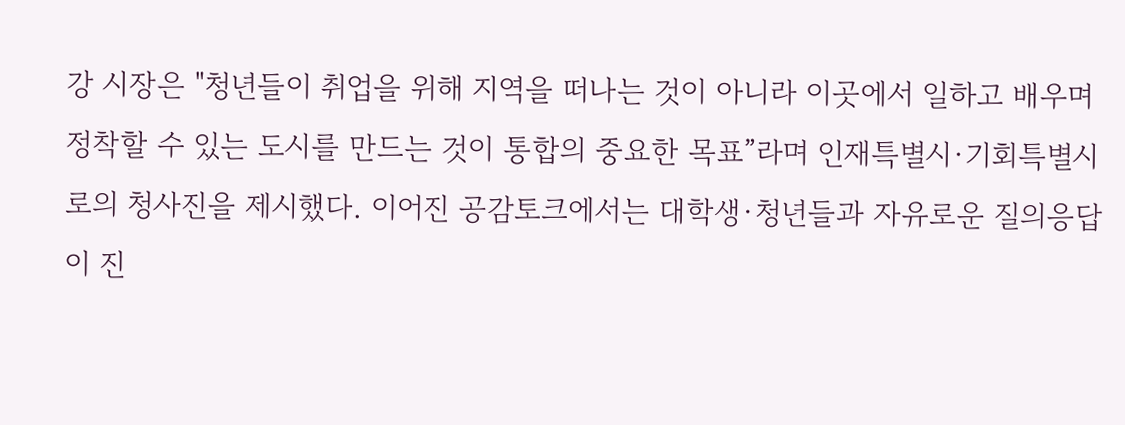강 시장은 "청년들이 취업을 위해 지역을 떠나는 것이 아니라 이곳에서 일하고 배우며 정착할 수 있는 도시를 만드는 것이 통합의 중요한 목표”라며 인재특별시·기회특별시로의 청사진을 제시했다. 이어진 공감토크에서는 대학생·청년들과 자유로운 질의응답이 진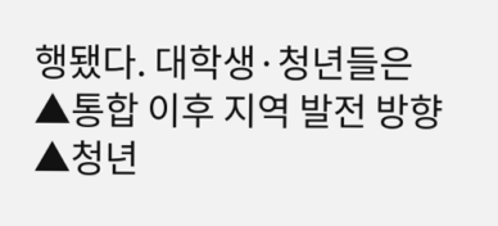행됐다. 대학생·청년들은 ▲통합 이후 지역 발전 방향 ▲청년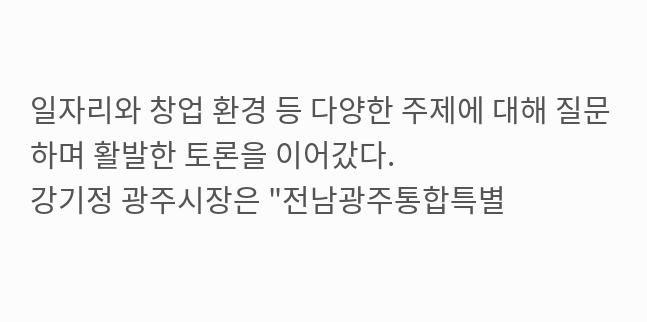일자리와 창업 환경 등 다양한 주제에 대해 질문하며 활발한 토론을 이어갔다.
강기정 광주시장은 "전남광주통합특별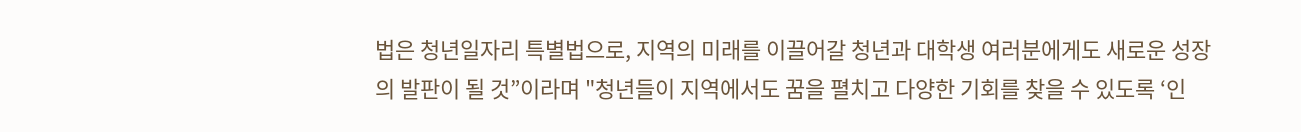법은 청년일자리 특별법으로, 지역의 미래를 이끌어갈 청년과 대학생 여러분에게도 새로운 성장의 발판이 될 것”이라며 "청년들이 지역에서도 꿈을 펼치고 다양한 기회를 찾을 수 있도록 ‘인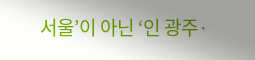서울’이 아닌 ‘인 광주·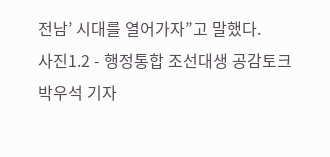전남’ 시대를 열어가자”고 말했다.
사진1.2 - 행정통합 조선대생 공감토크
박우석 기자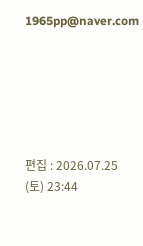1965pp@naver.com






편집 : 2026.07.25 (토) 23:44